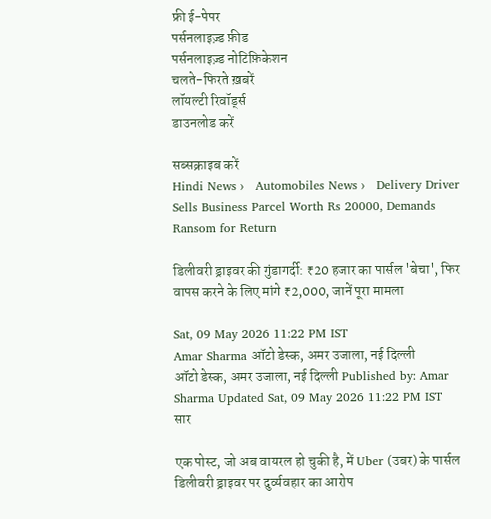फ्री ई-पेपर
पर्सनलाइज़्ड फ़ीड
पर्सनलाइज़्ड नोटिफ़िकेशन
चलते-फिरते ख़बरें
लॉयल्टी रिवॉर्ड्स
डाउनलोड करें

सब्सक्राइब करें
Hindi News ›   Automobiles News ›   Delivery Driver Sells Business Parcel Worth Rs 20000, Demands Ransom for Return

डिलीवरी ड्राइवर की गुंडागर्दी: ₹20 हजार का पार्सल 'बेचा', फिर वापस करने के लिए मांगे ₹2,000, जानें पूरा मामला

Sat, 09 May 2026 11:22 PM IST
Amar Sharma ऑटो डेस्क, अमर उजाला, नई दिल्ली
ऑटो डेस्क, अमर उजाला, नई दिल्ली Published by: Amar Sharma Updated Sat, 09 May 2026 11:22 PM IST
सार

एक पोस्ट, जो अब वायरल हो चुकी है, में Uber (उबर) के पार्सल डिलीवरी ड्राइवर पर दुर्व्यवहार का आरोप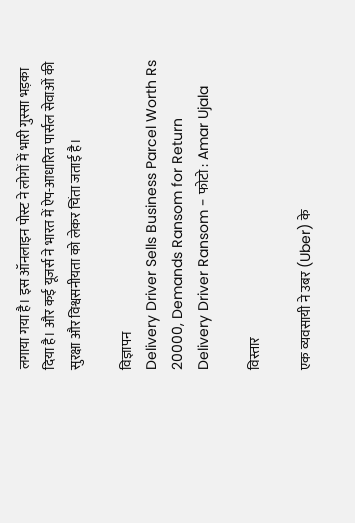लगाया गया है। इस ऑनलाइन पोस्ट ने लोगों में भारी गुस्सा भड़का दिया है। और कई यूजर्स ने भारत में ऐप-आधारित पार्सल सेवाओं की सुरक्षा और विश्वसनीयता को लेकर चिंता जताई है।

विज्ञापन
Delivery Driver Sells Business Parcel Worth Rs 20000, Demands Ransom for Return
Delivery Driver Ransom - फोटो : Amar Ujala

विस्तार

एक व्यवसायी ने उबर (Uber) के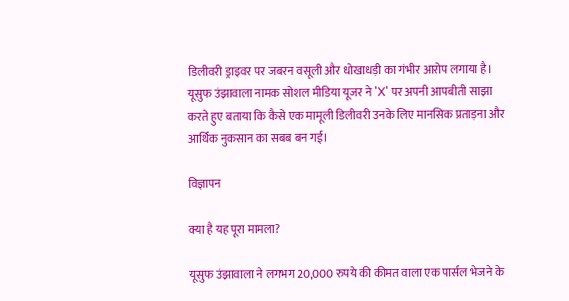डिलीवरी ड्राइवर पर जबरन वसूली और धोखाधड़ी का गंभीर आरोप लगाया है। यूसुफ उंझावाला नामक सोशल मीडिया यूजर ने 'X' पर अपनी आपबीती साझा करते हुए बताया कि कैसे एक मामूली डिलीवरी उनके लिए मानसिक प्रताड़ना और आर्थिक नुकसान का सबब बन गई।

विज्ञापन

क्या है यह पूरा मामला?

यूसुफ उंझावाला ने लगभग 20,000 रुपये की कीमत वाला एक पार्सल भेजने के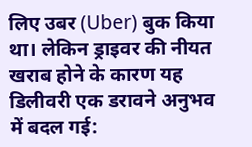लिए उबर (Uber) बुक किया था। लेकिन ड्राइवर की नीयत खराब होने के कारण यह डिलीवरी एक डरावने अनुभव में बदल गई: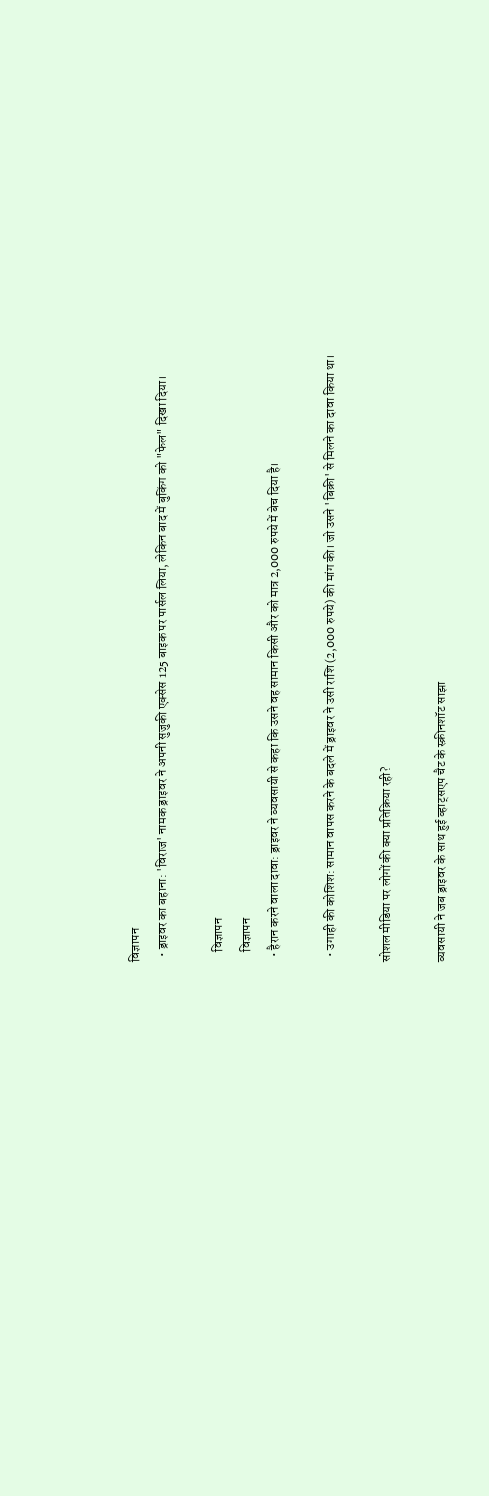विज्ञापन
  • ड्राइवर का बहाना: 'विराज' नामक ड्राइवर ने अपनी सुजुकी एक्सेस 125 बाइक पर पार्सल लिया, लेकिन बाद में बुकिंग को "फेल" दिखा दिया।

    विज्ञापन
    विज्ञापन
  • हैरान करने वाला दावा: ड्राइवर ने व्यवसायी से कहा कि उसने वह सामान किसी और को मात्र 2,000 रुपये में बेच दिया है।

  • उगाही की कोशिश: सामान वापस करने के बदले में ड्राइवर ने उसी राशि (2,000 रुपये) की मांग की। जो उसने 'बिक्री' से मिलने का दावा किया था।

सोशल मीडिया पर लोगों की क्या प्रतिक्रिया रही?

व्यवसायी ने जब ड्राइवर के साथ हुई व्हाट्सएप चैट के स्क्रीनशॉट साझा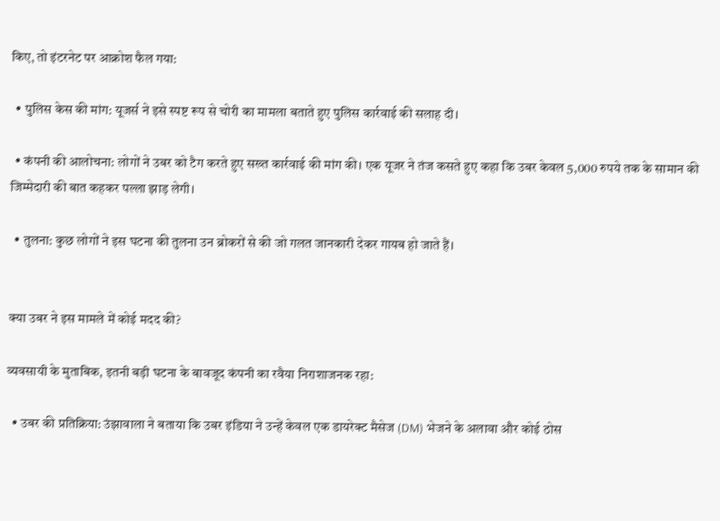किए, तो इंटरनेट पर आक्रोश फैल गया:

  • पुलिस केस की मांग: यूजर्स ने इसे स्पष्ट रूप से चोरी का मामला बताते हुए पुलिस कार्रवाई की सलाह दी।

  • कंपनी की आलोचना: लोगों ने उबर को टैग करते हुए सख्त कार्रवाई की मांग की। एक यूजर ने तंज कसते हुए कहा कि उबर केवल 5,000 रुपये तक के सामान की जिम्मेदारी की बात कहकर पल्ला झाड़ लेगी।

  • तुलना: कुछ लोगों ने इस घटना की तुलना उन ब्रोकरों से की जो गलत जानकारी देकर गायब हो जाते हैं।


क्या उबर ने इस मामले में कोई मदद की?

व्यवसायी के मुताबिक, इतनी बड़ी घटना के बावजूद कंपनी का रवैया निराशाजनक रहा:

  • उबर की प्रतिक्रिया: उंझावाला ने बताया कि उबर इंडिया ने उन्हें केवल एक डायरेक्ट मैसेज (DM) भेजने के अलावा और कोई ठोस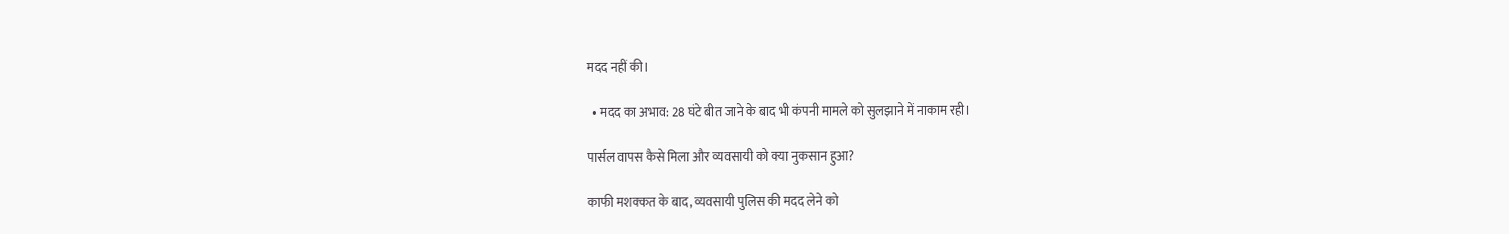मदद नहीं की।

  • मदद का अभाव: 28 घंटे बीत जाने के बाद भी कंपनी मामले को सुलझाने में नाकाम रही।

पार्सल वापस कैसे मिला और व्यवसायी को क्या नुकसान हुआ?

काफी मशक्कत के बाद, व्यवसायी पुलिस की मदद लेने को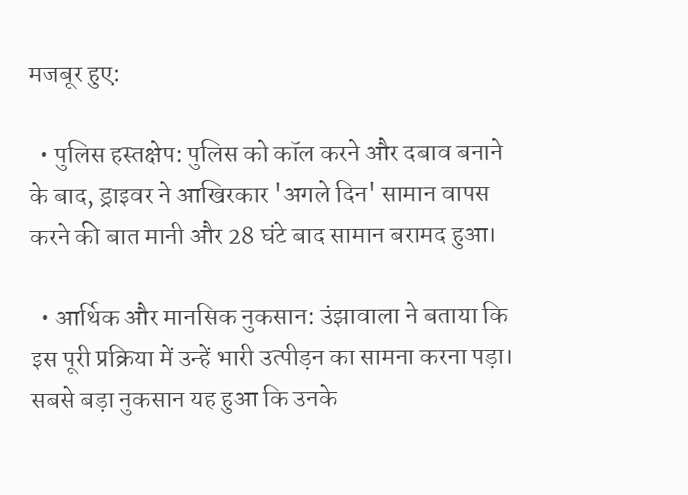मजबूर हुए:

  • पुलिस हस्तक्षेप: पुलिस को कॉल करने और दबाव बनाने के बाद, ड्राइवर ने आखिरकार 'अगले दिन' सामान वापस करने की बात मानी और 28 घंटे बाद सामान बरामद हुआ।

  • आर्थिक और मानसिक नुकसान: उंझावाला ने बताया कि इस पूरी प्रक्रिया में उन्हें भारी उत्पीड़न का सामना करना पड़ा। सबसे बड़ा नुकसान यह हुआ कि उनके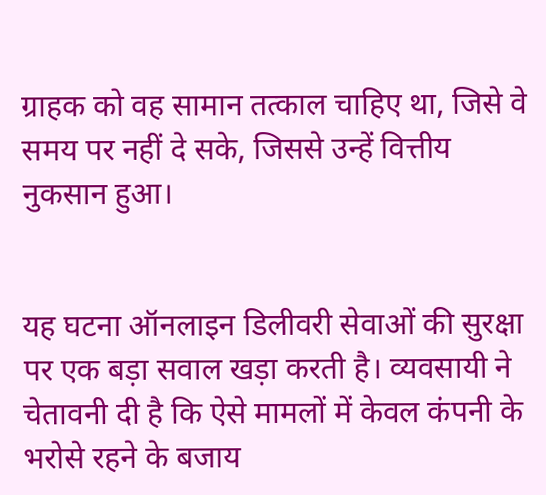ग्राहक को वह सामान तत्काल चाहिए था, जिसे वे समय पर नहीं दे सके, जिससे उन्हें वित्तीय नुकसान हुआ।


यह घटना ऑनलाइन डिलीवरी सेवाओं की सुरक्षा पर एक बड़ा सवाल खड़ा करती है। व्यवसायी ने चेतावनी दी है कि ऐसे मामलों में केवल कंपनी के भरोसे रहने के बजाय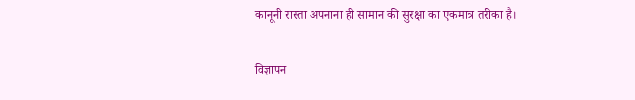कानूनी रास्ता अपनाना ही सामान की सुरक्षा का एकमात्र तरीका है।

विज्ञापन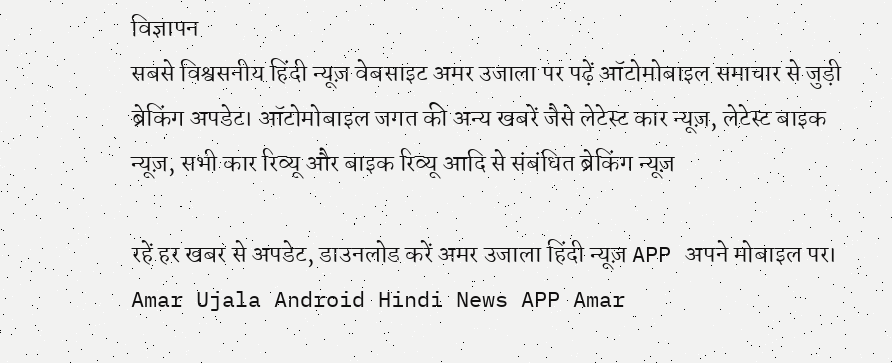विज्ञापन
सबसे विश्वसनीय हिंदी न्यूज़ वेबसाइट अमर उजाला पर पढ़ें ऑटोमोबाइल समाचार से जुड़ी ब्रेकिंग अपडेट। ऑटोमोबाइल जगत की अन्य खबरें जैसे लेटेस्ट कार न्यूज़, लेटेस्ट बाइक न्यूज़, सभी कार रिव्यू और बाइक रिव्यू आदि से संबंधित ब्रेकिंग न्यूज़

रहें हर खबर से अपडेट, डाउनलोड करें अमर उजाला हिंदी न्यूज़ APP अपने मोबाइल पर।
Amar Ujala Android Hindi News APP Amar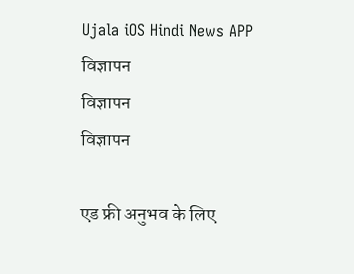Ujala iOS Hindi News APP
विज्ञापन
विज्ञापन
विज्ञापन

एड फ्री अनुभव के लिए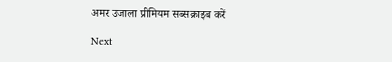अमर उजाला प्रीमियम सब्सक्राइब करें

Next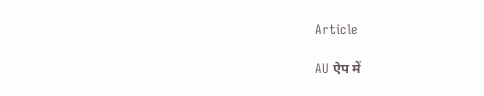Article

AU ऐप में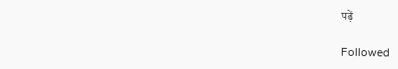पढ़ें

Followed